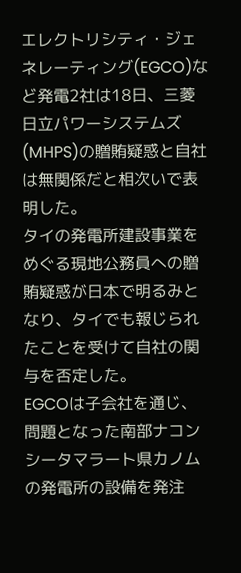エレクトリシティ・ジェネレーティング(EGCO)など発電2社は18日、三菱日立パワーシステムズ(MHPS)の贈賄疑惑と自社は無関係だと相次いで表明した。
タイの発電所建設事業をめぐる現地公務員への贈賄疑惑が日本で明るみとなり、タイでも報じられたことを受けて自社の関与を否定した。
EGCOは子会社を通じ、問題となった南部ナコンシータマラート県カノムの発電所の設備を発注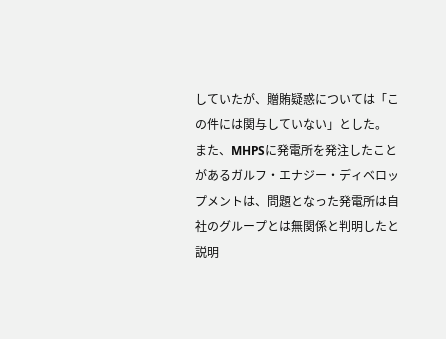していたが、贈賄疑惑については「この件には関与していない」とした。
また、MHPSに発電所を発注したことがあるガルフ・エナジー・ディベロップメントは、問題となった発電所は自社のグループとは無関係と判明したと説明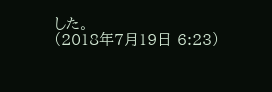した。
(2018年7月19日 6:23)